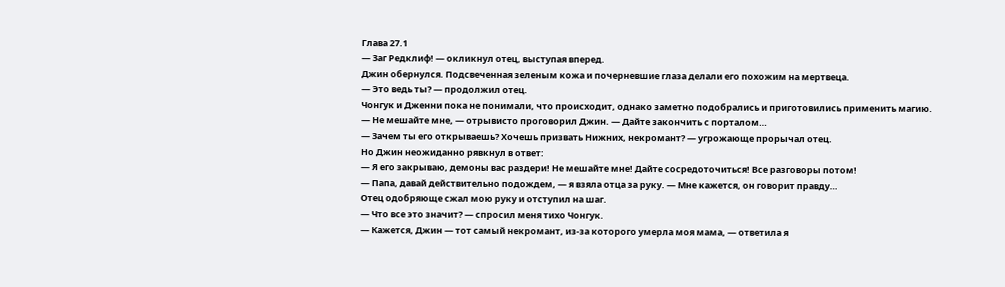Глава 27.1
— Заг Редклиф! — окликнул отец, выступая вперед.
Джин обернулся. Подсвеченная зеленым кожа и почерневшие глаза делали его похожим на мертвеца.
— Это ведь ты? — продолжил отец.
Чонгук и Дженни пока не понимали, что происходит, однако заметно подобрались и приготовились применить магию.
— Не мешайте мне, — отрывисто проговорил Джин. — Дайте закончить с порталом…
— Зачем ты его открываешь? Хочешь призвать Нижних, некромант? — угрожающе прорычал отец.
Но Джин неожиданно рявкнул в ответ:
— Я его закрываю, демоны вас раздери! Не мешайте мне! Дайте сосредоточиться! Все разговоры потом!
— Папа, давай действительно подождем, — я взяла отца за руку. — Мне кажется, он говорит правду…
Отец одобряюще сжал мою руку и отступил на шаг.
— Что все это значит? — спросил меня тихо Чонгук.
— Кажется, Джин — тот самый некромант, из-за которого умерла моя мама, — ответила я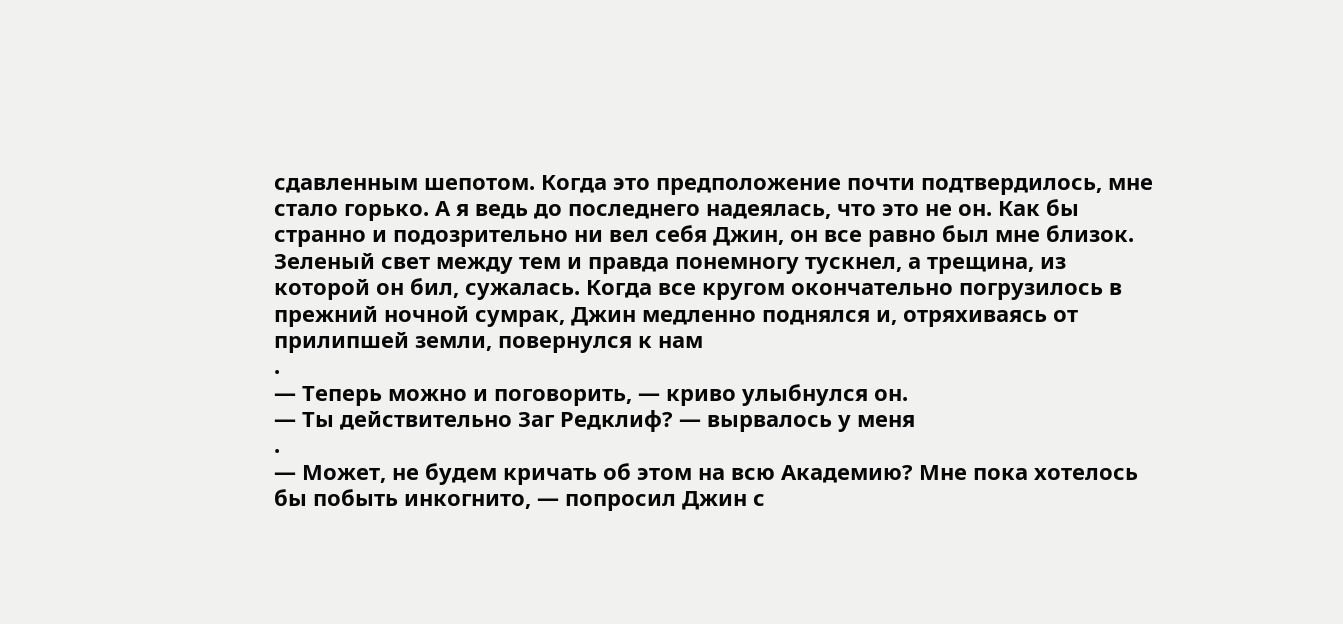сдавленным шепотом. Когда это предположение почти подтвердилось, мне стало горько. А я ведь до последнего надеялась, что это не он. Как бы странно и подозрительно ни вел себя Джин, он все равно был мне близок.
Зеленый свет между тем и правда понемногу тускнел, а трещина, из которой он бил, сужалась. Когда все кругом окончательно погрузилось в прежний ночной сумрак, Джин медленно поднялся и, отряхиваясь от прилипшей земли, повернулся к нам
.
— Теперь можно и поговорить, — криво улыбнулся он.
— Ты действительно Заг Редклиф? — вырвалось у меня
.
— Может, не будем кричать об этом на всю Академию? Мне пока хотелось бы побыть инкогнито, — попросил Джин с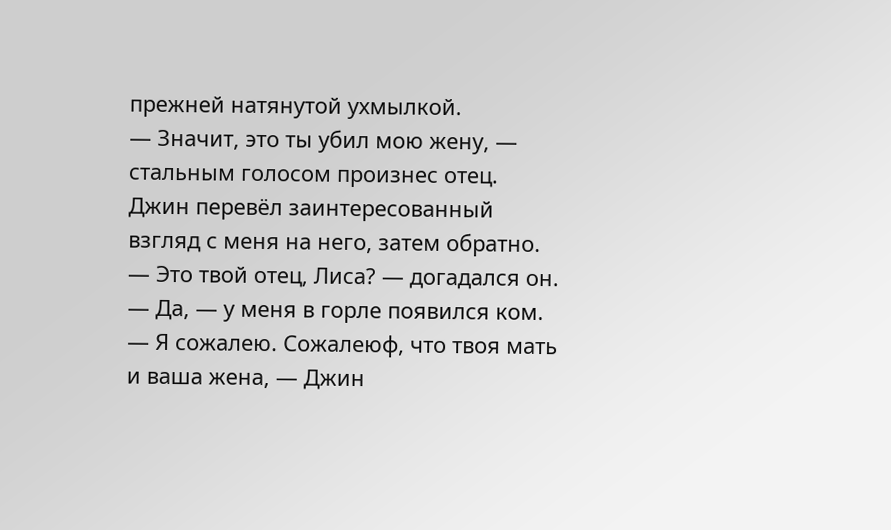прежней натянутой ухмылкой.
— Значит, это ты убил мою жену, — стальным голосом произнес отец.
Джин перевёл заинтересованный взгляд с меня на него, затем обратно.
— Это твой отец, Лиса? — догадался он.
— Да, — у меня в горле появился ком.
— Я сожалею. Сожалеюф, что твоя мать и ваша жена, — Джин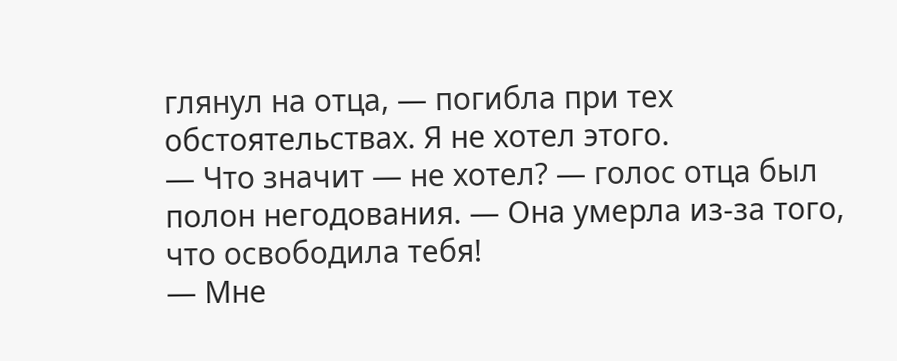глянул на отца, — погибла при тех обстоятельствах. Я не хотел этого.
— Что значит — не хотел? — голос отца был полон негодования. — Она умерла из-за того, что освободила тебя!
— Мне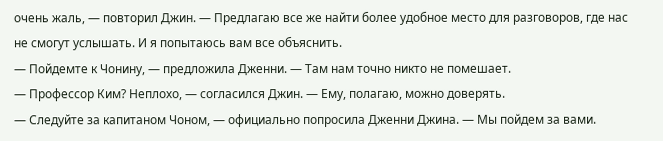очень жаль, — повторил Джин. — Предлагаю все же найти более удобное место для разговоров, где нас не смогут услышать. И я попытаюсь вам все объяснить.
— Пойдемте к Чонину, — предложила Дженни. — Там нам точно никто не помешает.
— Профессор Ким? Неплохо, — согласился Джин. — Ему, полагаю, можно доверять.
— Следуйте за капитаном Чоном, — официально попросила Дженни Джина. — Мы пойдем за вами.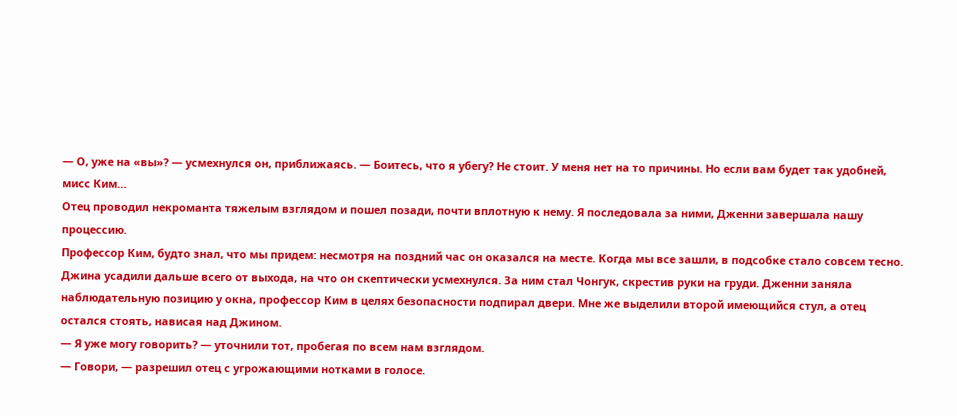— О, уже на «вы»? — усмехнулся он, приближаясь. — Боитесь, что я убегу? Не стоит. У меня нет на то причины. Но если вам будет так удобней, мисс Ким…
Отец проводил некроманта тяжелым взглядом и пошел позади, почти вплотную к нему. Я последовала за ними, Дженни завершала нашу процессию.
Профессор Ким, будто знал, что мы придем: несмотря на поздний час он оказался на месте. Когда мы все зашли, в подсобке стало совсем тесно. Джина усадили дальше всего от выхода, на что он скептически усмехнулся. За ним стал Чонгук, скрестив руки на груди. Дженни заняла наблюдательную позицию у окна, профессор Ким в целях безопасности подпирал двери. Мне же выделили второй имеющийся стул, а отец остался стоять, нависая над Джином.
— Я уже могу говорить? — уточнили тот, пробегая по всем нам взглядом.
— Говори, — разрешил отец с угрожающими нотками в голосе.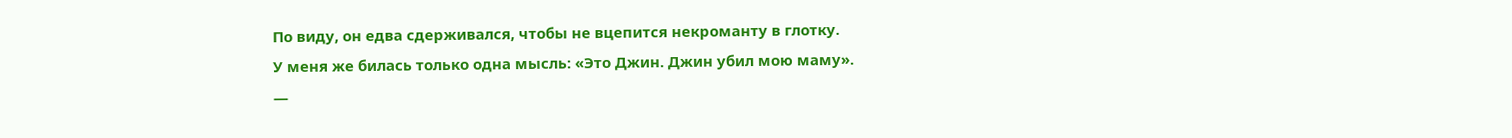По виду, он едва сдерживался, чтобы не вцепится некроманту в глотку.
У меня же билась только одна мысль: «Это Джин. Джин убил мою маму».
—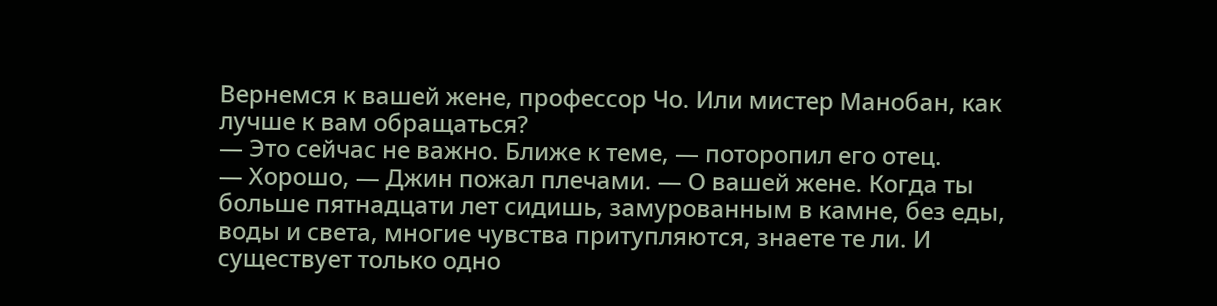Вернемся к вашей жене, профессор Чо. Или мистер Манобан, как лучше к вам обращаться?
— Это сейчас не важно. Ближе к теме, — поторопил его отец.
— Хорошо, — Джин пожал плечами. — О вашей жене. Когда ты больше пятнадцати лет сидишь, замурованным в камне, без еды, воды и света, многие чувства притупляются, знаете те ли. И существует только одно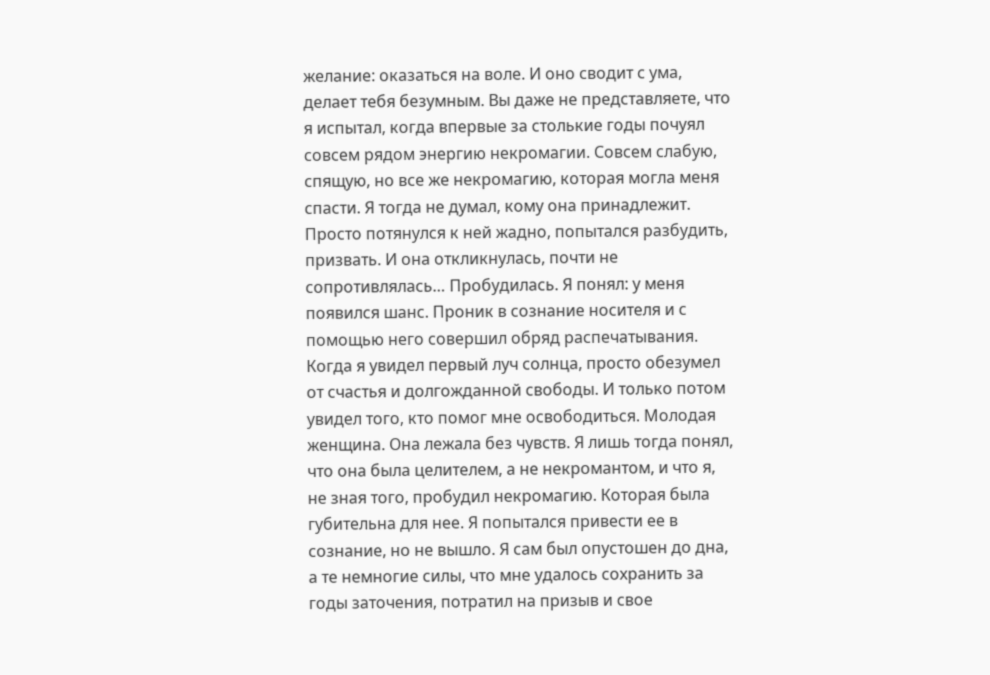желание: оказаться на воле. И оно сводит с ума, делает тебя безумным. Вы даже не представляете, что я испытал, когда впервые за столькие годы почуял совсем рядом энергию некромагии. Совсем слабую, спящую, но все же некромагию, которая могла меня спасти. Я тогда не думал, кому она принадлежит. Просто потянулся к ней жадно, попытался разбудить, призвать. И она откликнулась, почти не сопротивлялась… Пробудилась. Я понял: у меня появился шанс. Проник в сознание носителя и с помощью него совершил обряд распечатывания. Когда я увидел первый луч солнца, просто обезумел от счастья и долгожданной свободы. И только потом увидел того, кто помог мне освободиться. Молодая женщина. Она лежала без чувств. Я лишь тогда понял, что она была целителем, а не некромантом, и что я, не зная того, пробудил некромагию. Которая была губительна для нее. Я попытался привести ее в сознание, но не вышло. Я сам был опустошен до дна, а те немногие силы, что мне удалось сохранить за годы заточения, потратил на призыв и свое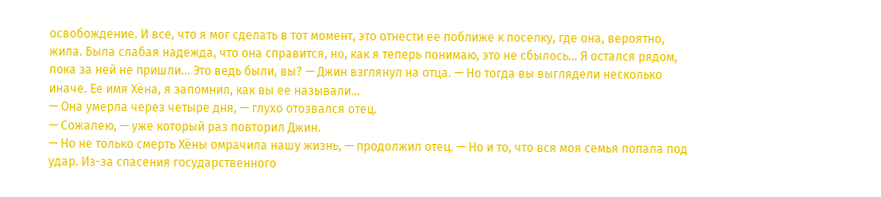освобождение. И все, что я мог сделать в тот момент, это отнести ее поближе к поселку, где она, вероятно, жила. Была слабая надежда, что она справится, но, как я теперь понимаю, это не сбылось… Я остался рядом, пока за ней не пришли… Это ведь были, вы? — Джин взглянул на отца. — Но тогда вы выглядели несколько иначе. Ее имя Хёна, я запомнил, как вы ее называли…
— Она умерла через четыре дня, — глухо отозвался отец.
— Сожалею, — уже который раз повторил Джин.
— Но не только смерть Хёны омрачила нашу жизнь, — продолжил отец. — Но и то, что вся моя семья попала под удар. Из-за спасения государственного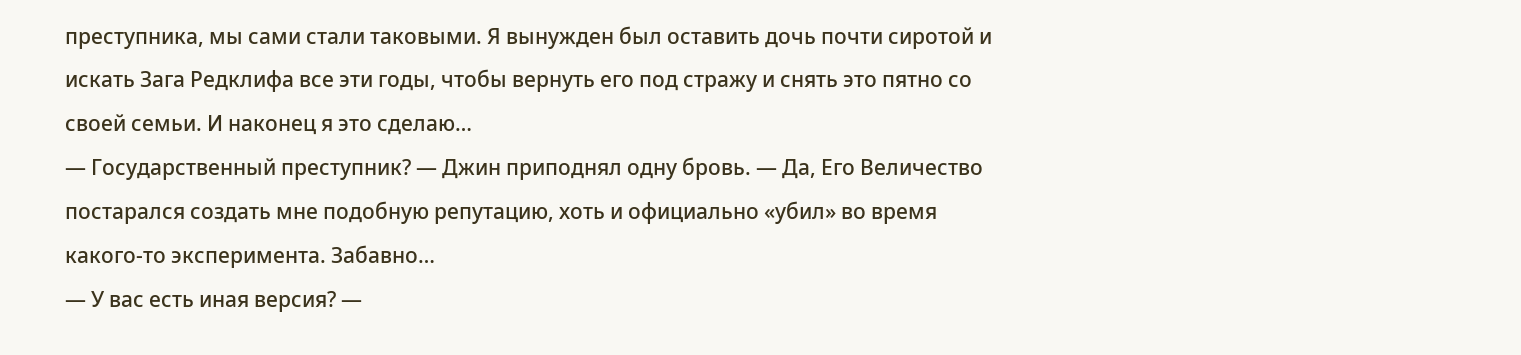преступника, мы сами стали таковыми. Я вынужден был оставить дочь почти сиротой и искать Зага Редклифа все эти годы, чтобы вернуть его под стражу и снять это пятно со своей семьи. И наконец я это сделаю…
— Государственный преступник? — Джин приподнял одну бровь. — Да, Его Величество постарался создать мне подобную репутацию, хоть и официально «убил» во время какого-то эксперимента. Забавно…
— У вас есть иная версия? —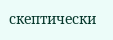скептически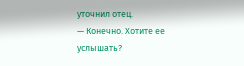уточнил отец.
— Конечно. Хотите ее услышать?